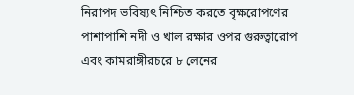নিরাপদ ভবিষ্যৎ নিশ্চিত করতে বৃক্ষরোপণের পাশাপাশি নদী ও খাল রক্ষার ওপর গুরুত্বারোপ এবং কামরাঙ্গীরচরে ৮ লেনের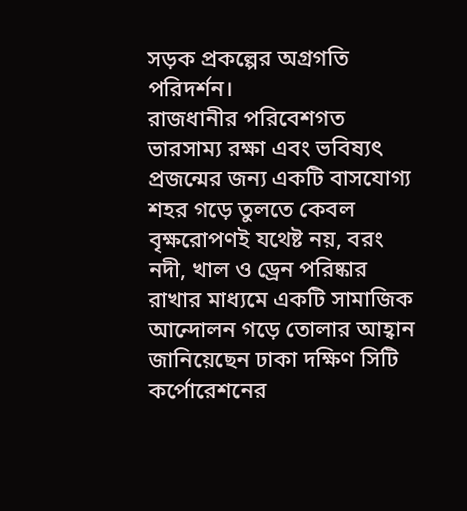সড়ক প্রকল্পের অগ্রগতি পরিদর্শন।
রাজধানীর পরিবেশগত ভারসাম্য রক্ষা এবং ভবিষ্যৎ প্রজন্মের জন্য একটি বাসযোগ্য শহর গড়ে তুলতে কেবল বৃক্ষরোপণই যথেষ্ট নয়, বরং নদী, খাল ও ড্রেন পরিষ্কার রাখার মাধ্যমে একটি সামাজিক আন্দোলন গড়ে তোলার আহ্বান জানিয়েছেন ঢাকা দক্ষিণ সিটি কর্পোরেশনের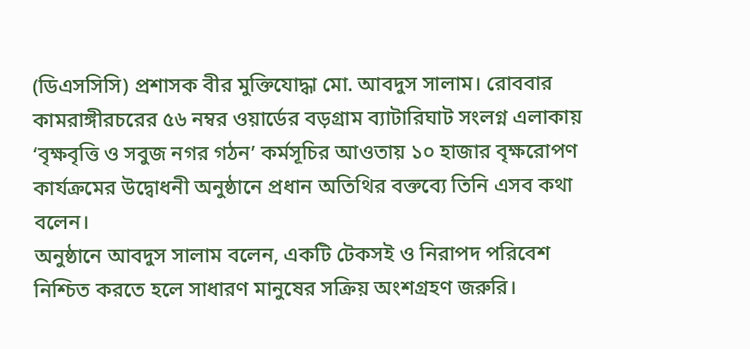(ডিএসসিসি) প্রশাসক বীর মুক্তিযোদ্ধা মো. আবদুস সালাম। রোববার কামরাঙ্গীরচরের ৫৬ নম্বর ওয়ার্ডের বড়গ্রাম ব্যাটারিঘাট সংলগ্ন এলাকায় ‘বৃক্ষবৃত্তি ও সবুজ নগর গঠন’ কর্মসূচির আওতায় ১০ হাজার বৃক্ষরোপণ কার্যক্রমের উদ্বোধনী অনুষ্ঠানে প্রধান অতিথির বক্তব্যে তিনি এসব কথা বলেন।
অনুষ্ঠানে আবদুস সালাম বলেন, একটি টেকসই ও নিরাপদ পরিবেশ নিশ্চিত করতে হলে সাধারণ মানুষের সক্রিয় অংশগ্রহণ জরুরি।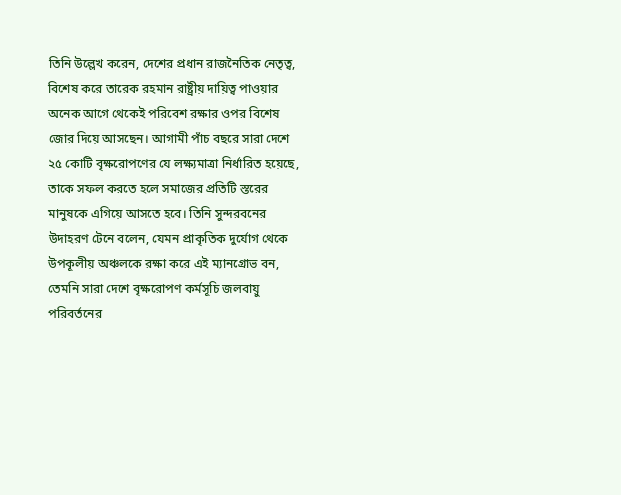তিনি উল্লেখ করেন, দেশের প্রধান রাজনৈতিক নেতৃত্ব, বিশেষ করে তারেক রহমান রাষ্ট্রীয় দায়িত্ব পাওয়ার অনেক আগে থেকেই পরিবেশ রক্ষার ওপর বিশেষ জোর দিয়ে আসছেন। আগামী পাঁচ বছরে সারা দেশে ২৫ কোটি বৃক্ষরোপণের যে লক্ষ্যমাত্রা নির্ধারিত হয়েছে, তাকে সফল করতে হলে সমাজের প্রতিটি স্তরের মানুষকে এগিয়ে আসতে হবে। তিনি সুন্দরবনের উদাহরণ টেনে বলেন, যেমন প্রাকৃতিক দুর্যোগ থেকে উপকূলীয় অঞ্চলকে রক্ষা করে এই ম্যানগ্রোভ বন, তেমনি সারা দেশে বৃক্ষরোপণ কর্মসূচি জলবায়ু পরিবর্তনের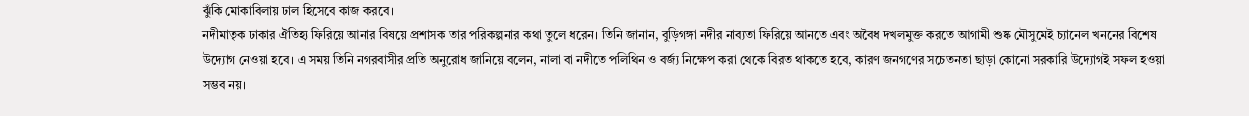ঝুঁকি মোকাবিলায় ঢাল হিসেবে কাজ করবে।
নদীমাতৃক ঢাকার ঐতিহ্য ফিরিয়ে আনার বিষয়ে প্রশাসক তার পরিকল্পনার কথা তুলে ধরেন। তিনি জানান, বুড়িগঙ্গা নদীর নাব্যতা ফিরিয়ে আনতে এবং অবৈধ দখলমুক্ত করতে আগামী শুষ্ক মৌসুমেই চ্যানেল খননের বিশেষ উদ্যোগ নেওয়া হবে। এ সময় তিনি নগরবাসীর প্রতি অনুরোধ জানিয়ে বলেন, নালা বা নদীতে পলিথিন ও বর্জ্য নিক্ষেপ করা থেকে বিরত থাকতে হবে, কারণ জনগণের সচেতনতা ছাড়া কোনো সরকারি উদ্যোগই সফল হওয়া সম্ভব নয়।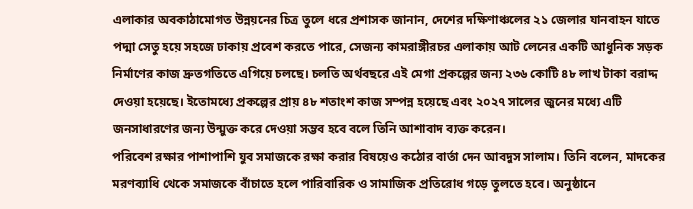এলাকার অবকাঠামোগত উন্নয়নের চিত্র তুলে ধরে প্রশাসক জানান, দেশের দক্ষিণাঞ্চলের ২১ জেলার যানবাহন যাতে পদ্মা সেতু হয়ে সহজে ঢাকায় প্রবেশ করতে পারে, সেজন্য কামরাঙ্গীরচর এলাকায় আট লেনের একটি আধুনিক সড়ক নির্মাণের কাজ দ্রুতগতিতে এগিয়ে চলছে। চলতি অর্থবছরে এই মেগা প্রকল্পের জন্য ২৩৬ কোটি ৪৮ লাখ টাকা বরাদ্দ দেওয়া হয়েছে। ইতোমধ্যে প্রকল্পের প্রায় ৪৮ শতাংশ কাজ সম্পন্ন হয়েছে এবং ২০২৭ সালের জুনের মধ্যে এটি জনসাধারণের জন্য উন্মুক্ত করে দেওয়া সম্ভব হবে বলে তিনি আশাবাদ ব্যক্ত করেন।
পরিবেশ রক্ষার পাশাপাশি যুব সমাজকে রক্ষা করার বিষয়েও কঠোর বার্তা দেন আবদুস সালাম। তিনি বলেন, মাদকের মরণব্যাধি থেকে সমাজকে বাঁচাতে হলে পারিবারিক ও সামাজিক প্রতিরোধ গড়ে তুলতে হবে। অনুষ্ঠানে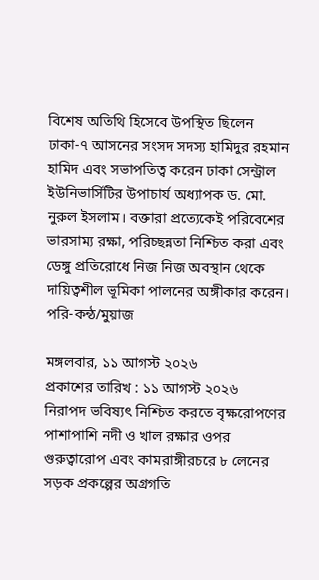বিশেষ অতিথি হিসেবে উপস্থিত ছিলেন ঢাকা-৭ আসনের সংসদ সদস্য হামিদুর রহমান হামিদ এবং সভাপতিত্ব করেন ঢাকা সেন্ট্রাল ইউনিভার্সিটির উপাচার্য অধ্যাপক ড. মো. নুরুল ইসলাম। বক্তারা প্রত্যেকেই পরিবেশের ভারসাম্য রক্ষা, পরিচ্ছন্নতা নিশ্চিত করা এবং ডেঙ্গু প্রতিরোধে নিজ নিজ অবস্থান থেকে দায়িত্বশীল ভূমিকা পালনের অঙ্গীকার করেন।
পরি-কন্ঠ/মুয়াজ

মঙ্গলবার, ১১ আগস্ট ২০২৬
প্রকাশের তারিখ : ১১ আগস্ট ২০২৬
নিরাপদ ভবিষ্যৎ নিশ্চিত করতে বৃক্ষরোপণের পাশাপাশি নদী ও খাল রক্ষার ওপর গুরুত্বারোপ এবং কামরাঙ্গীরচরে ৮ লেনের সড়ক প্রকল্পের অগ্রগতি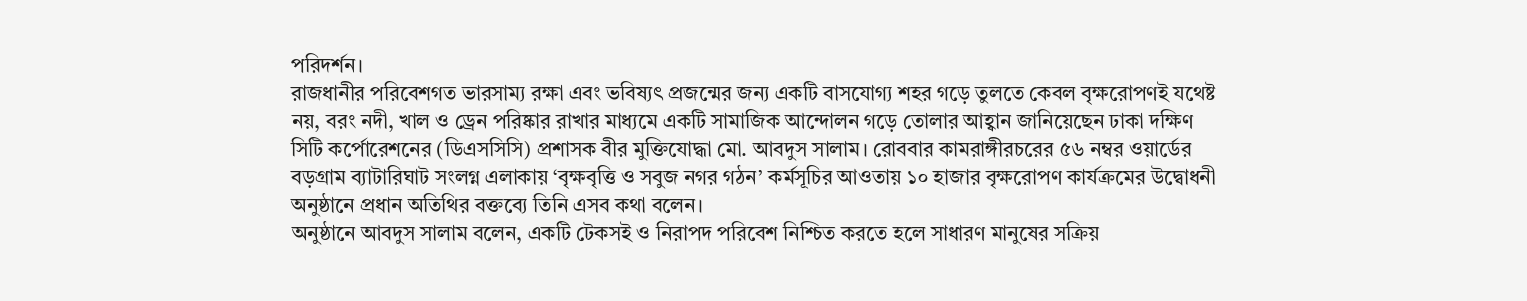পরিদর্শন।
রাজধানীর পরিবেশগত ভারসাম্য রক্ষা এবং ভবিষ্যৎ প্রজন্মের জন্য একটি বাসযোগ্য শহর গড়ে তুলতে কেবল বৃক্ষরোপণই যথেষ্ট নয়, বরং নদী, খাল ও ড্রেন পরিষ্কার রাখার মাধ্যমে একটি সামাজিক আন্দোলন গড়ে তোলার আহ্বান জানিয়েছেন ঢাকা দক্ষিণ সিটি কর্পোরেশনের (ডিএসসিসি) প্রশাসক বীর মুক্তিযোদ্ধা মো. আবদুস সালাম। রোববার কামরাঙ্গীরচরের ৫৬ নম্বর ওয়ার্ডের বড়গ্রাম ব্যাটারিঘাট সংলগ্ন এলাকায় ‘বৃক্ষবৃত্তি ও সবুজ নগর গঠন’ কর্মসূচির আওতায় ১০ হাজার বৃক্ষরোপণ কার্যক্রমের উদ্বোধনী অনুষ্ঠানে প্রধান অতিথির বক্তব্যে তিনি এসব কথা বলেন।
অনুষ্ঠানে আবদুস সালাম বলেন, একটি টেকসই ও নিরাপদ পরিবেশ নিশ্চিত করতে হলে সাধারণ মানুষের সক্রিয়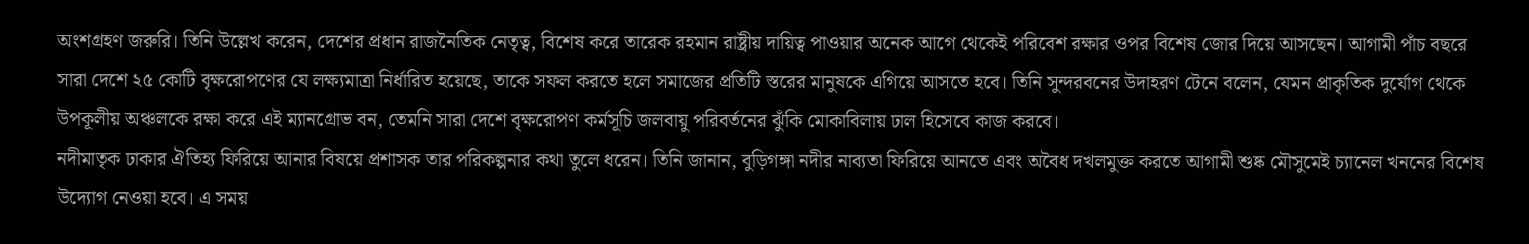অংশগ্রহণ জরুরি। তিনি উল্লেখ করেন, দেশের প্রধান রাজনৈতিক নেতৃত্ব, বিশেষ করে তারেক রহমান রাষ্ট্রীয় দায়িত্ব পাওয়ার অনেক আগে থেকেই পরিবেশ রক্ষার ওপর বিশেষ জোর দিয়ে আসছেন। আগামী পাঁচ বছরে সারা দেশে ২৫ কোটি বৃক্ষরোপণের যে লক্ষ্যমাত্রা নির্ধারিত হয়েছে, তাকে সফল করতে হলে সমাজের প্রতিটি স্তরের মানুষকে এগিয়ে আসতে হবে। তিনি সুন্দরবনের উদাহরণ টেনে বলেন, যেমন প্রাকৃতিক দুর্যোগ থেকে উপকূলীয় অঞ্চলকে রক্ষা করে এই ম্যানগ্রোভ বন, তেমনি সারা দেশে বৃক্ষরোপণ কর্মসূচি জলবায়ু পরিবর্তনের ঝুঁকি মোকাবিলায় ঢাল হিসেবে কাজ করবে।
নদীমাতৃক ঢাকার ঐতিহ্য ফিরিয়ে আনার বিষয়ে প্রশাসক তার পরিকল্পনার কথা তুলে ধরেন। তিনি জানান, বুড়িগঙ্গা নদীর নাব্যতা ফিরিয়ে আনতে এবং অবৈধ দখলমুক্ত করতে আগামী শুষ্ক মৌসুমেই চ্যানেল খননের বিশেষ উদ্যোগ নেওয়া হবে। এ সময়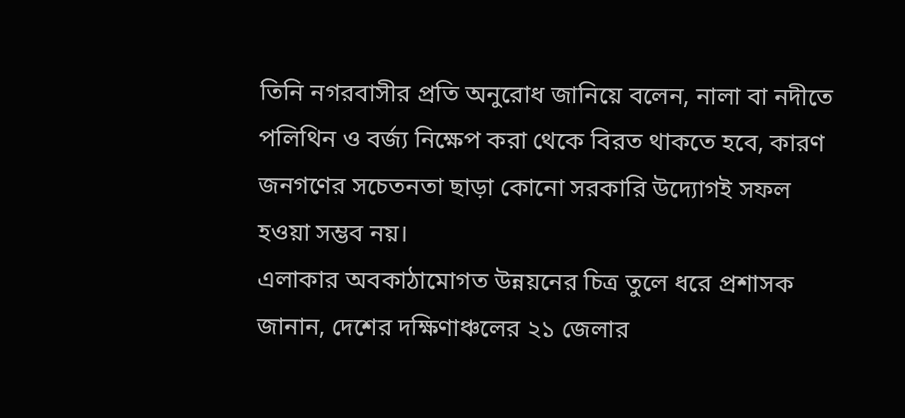তিনি নগরবাসীর প্রতি অনুরোধ জানিয়ে বলেন, নালা বা নদীতে পলিথিন ও বর্জ্য নিক্ষেপ করা থেকে বিরত থাকতে হবে, কারণ জনগণের সচেতনতা ছাড়া কোনো সরকারি উদ্যোগই সফল হওয়া সম্ভব নয়।
এলাকার অবকাঠামোগত উন্নয়নের চিত্র তুলে ধরে প্রশাসক জানান, দেশের দক্ষিণাঞ্চলের ২১ জেলার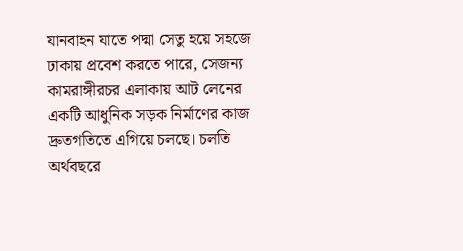যানবাহন যাতে পদ্মা সেতু হয়ে সহজে ঢাকায় প্রবেশ করতে পারে, সেজন্য কামরাঙ্গীরচর এলাকায় আট লেনের একটি আধুনিক সড়ক নির্মাণের কাজ দ্রুতগতিতে এগিয়ে চলছে। চলতি অর্থবছরে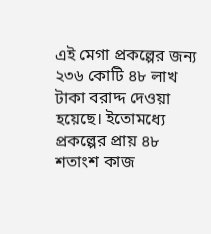এই মেগা প্রকল্পের জন্য ২৩৬ কোটি ৪৮ লাখ টাকা বরাদ্দ দেওয়া হয়েছে। ইতোমধ্যে প্রকল্পের প্রায় ৪৮ শতাংশ কাজ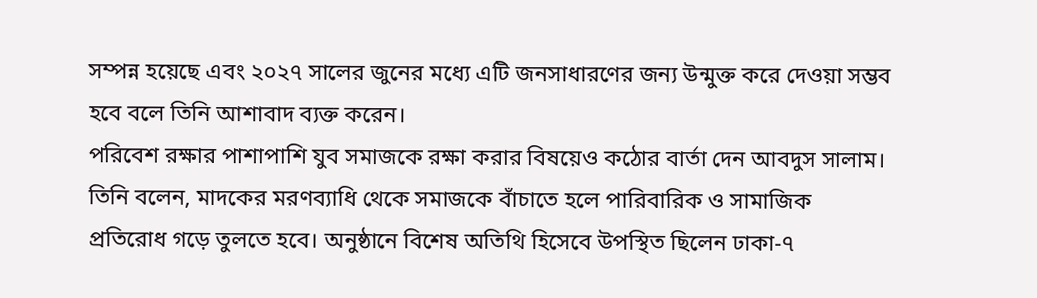সম্পন্ন হয়েছে এবং ২০২৭ সালের জুনের মধ্যে এটি জনসাধারণের জন্য উন্মুক্ত করে দেওয়া সম্ভব হবে বলে তিনি আশাবাদ ব্যক্ত করেন।
পরিবেশ রক্ষার পাশাপাশি যুব সমাজকে রক্ষা করার বিষয়েও কঠোর বার্তা দেন আবদুস সালাম। তিনি বলেন, মাদকের মরণব্যাধি থেকে সমাজকে বাঁচাতে হলে পারিবারিক ও সামাজিক প্রতিরোধ গড়ে তুলতে হবে। অনুষ্ঠানে বিশেষ অতিথি হিসেবে উপস্থিত ছিলেন ঢাকা-৭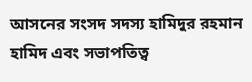আসনের সংসদ সদস্য হামিদুর রহমান হামিদ এবং সভাপতিত্ব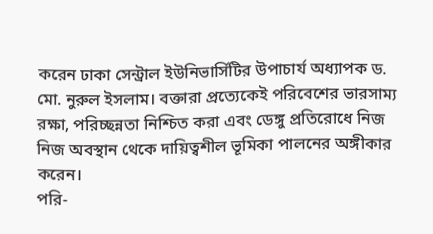করেন ঢাকা সেন্ট্রাল ইউনিভার্সিটির উপাচার্য অধ্যাপক ড. মো. নুরুল ইসলাম। বক্তারা প্রত্যেকেই পরিবেশের ভারসাম্য রক্ষা, পরিচ্ছন্নতা নিশ্চিত করা এবং ডেঙ্গু প্রতিরোধে নিজ নিজ অবস্থান থেকে দায়িত্বশীল ভূমিকা পালনের অঙ্গীকার করেন।
পরি-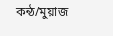কন্ঠ/মুয়াজ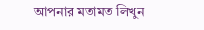আপনার মতামত লিখুন